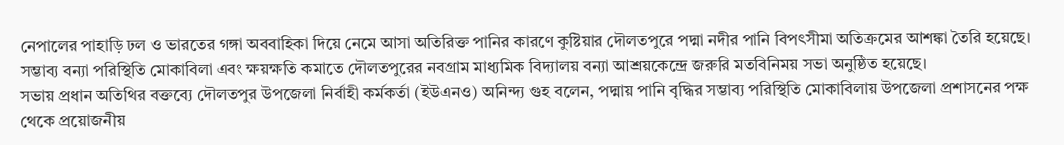নেপালের পাহাড়ি ঢল ও ভারতের গঙ্গা অববাহিকা দিয়ে নেমে আসা অতিরিক্ত পানির কারণে কুষ্টিয়ার দৌলতপুরে পদ্মা নদীর পানি বিপৎসীমা অতিক্রমের আশঙ্কা তৈরি হয়েছে। সম্ভাব্য বন্যা পরিস্থিতি মোকাবিলা এবং ক্ষয়ক্ষতি কমাতে দৌলতপুরের নবগ্রাম মাধ্যমিক বিদ্যালয় বন্যা আশ্রয়কেন্দ্রে জরুরি মতবিনিময় সভা অনুষ্ঠিত হয়েছে।
সভায় প্রধান অতিথির বক্তব্যে দৌলতপুর উপজেলা নির্বাহী কর্মকর্তা (ইউএনও) অনিন্দ্য গুহ বলেন, পদ্মায় পানি বৃদ্ধির সম্ভাব্য পরিস্থিতি মোকাবিলায় উপজেলা প্রশাসনের পক্ষ থেকে প্রয়োজনীয়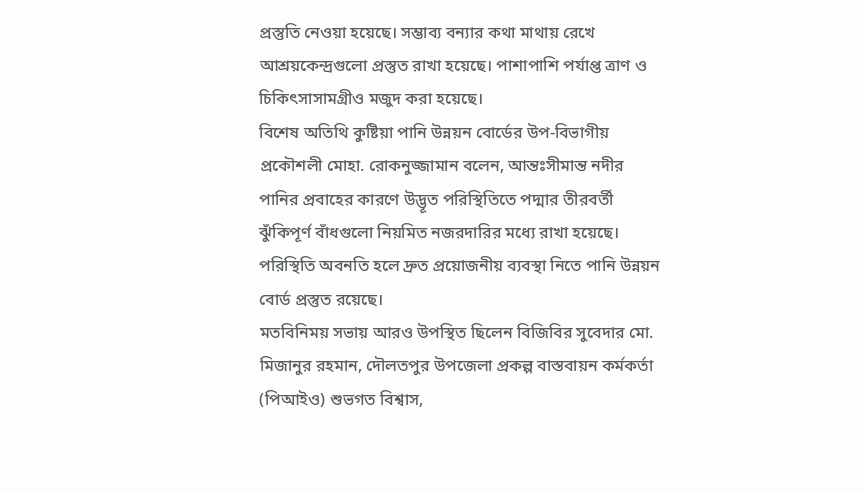প্রস্তুতি নেওয়া হয়েছে। সম্ভাব্য বন্যার কথা মাথায় রেখে আশ্রয়কেন্দ্রগুলো প্রস্তুত রাখা হয়েছে। পাশাপাশি পর্যাপ্ত ত্রাণ ও চিকিৎসাসামগ্রীও মজুদ করা হয়েছে।
বিশেষ অতিথি কুষ্টিয়া পানি উন্নয়ন বোর্ডের উপ-বিভাগীয় প্রকৌশলী মোহা. রোকনুজ্জামান বলেন, আন্তঃসীমান্ত নদীর পানির প্রবাহের কারণে উদ্ভূত পরিস্থিতিতে পদ্মার তীরবর্তী ঝুঁকিপূর্ণ বাঁধগুলো নিয়মিত নজরদারির মধ্যে রাখা হয়েছে। পরিস্থিতি অবনতি হলে দ্রুত প্রয়োজনীয় ব্যবস্থা নিতে পানি উন্নয়ন বোর্ড প্রস্তুত রয়েছে।
মতবিনিময় সভায় আরও উপস্থিত ছিলেন বিজিবির সুবেদার মো. মিজানুর রহমান, দৌলতপুর উপজেলা প্রকল্প বাস্তবায়ন কর্মকর্তা (পিআইও) শুভগত বিশ্বাস,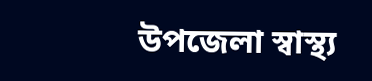উপজেলা স্বাস্থ্য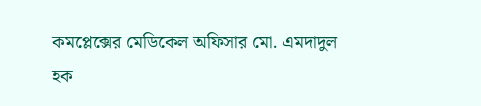কমপ্লেক্সের মেডিকেল অফিসার মো. এমদাদুল হক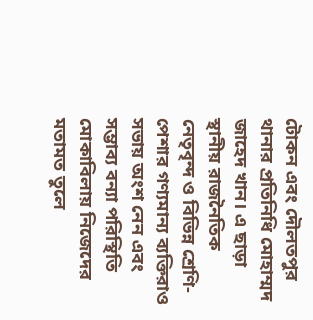টোকন এবং দৌলতপুর থানার প্রতিনিধি মোহাম্মদ জাহেদ খান। এ ছাড়া স্থানীয় রাজনৈতিক নেতৃবৃন্দ ও বিভিন্ন শ্রেণি-পেশার গণ্যমান্য ব্যক্তিরাও সভায় অংশ নেন এবং সম্ভাব্য বন্যা পরিস্থিতি মোকাবিলায় নিজেদের মতামত তুলে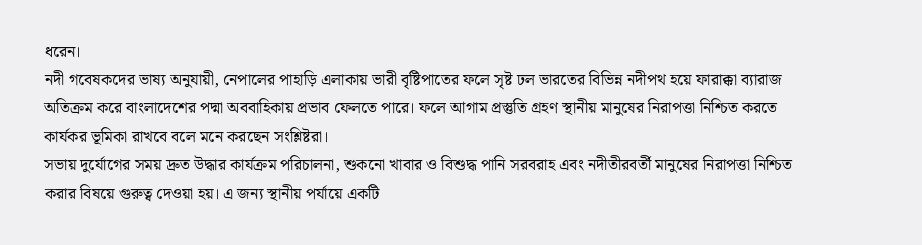ধরেন।
নদী গবেষকদের ভাষ্য অনুযায়ী, নেপালের পাহাড়ি এলাকায় ভারী বৃষ্টিপাতের ফলে সৃষ্ট ঢল ভারতের বিভিন্ন নদীপথ হয়ে ফারাক্কা ব্যারাজ অতিক্রম করে বাংলাদেশের পদ্মা অববাহিকায় প্রভাব ফেলতে পারে। ফলে আগাম প্রস্তুতি গ্রহণ স্থানীয় মানুষের নিরাপত্তা নিশ্চিত করতে কার্যকর ভূমিকা রাখবে বলে মনে করছেন সংশ্লিষ্টরা।
সভায় দুর্যোগের সময় দ্রুত উদ্ধার কার্যক্রম পরিচালনা, শুকনো খাবার ও বিশুদ্ধ পানি সরবরাহ এবং নদীতীরবর্তী মানুষের নিরাপত্তা নিশ্চিত করার বিষয়ে গুরুত্ব দেওয়া হয়। এ জন্য স্থানীয় পর্যায়ে একটি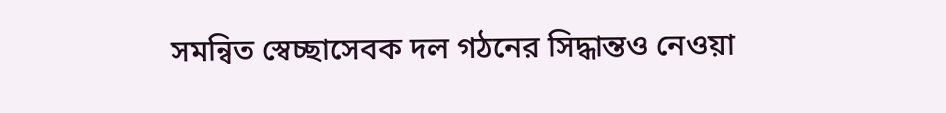সমন্বিত স্বেচ্ছাসেবক দল গঠনের সিদ্ধান্তও নেওয়া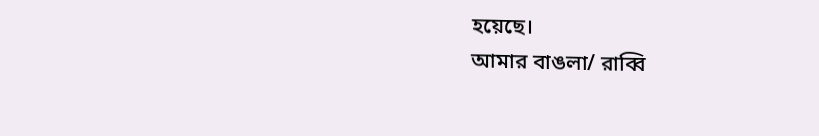হয়েছে।
আমার বাঙলা/ রাব্বি